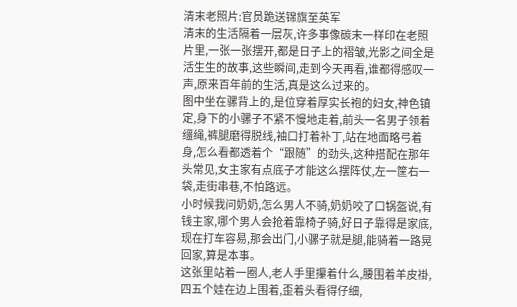清末老照片:官员跪送锦旗至英军
清末的生活隔着一层灰,许多事像碳末一样印在老照片里,一张一张摆开,都是日子上的褶皱,光影之间全是活生生的故事,这些瞬间,走到今天再看,谁都得感叹一声,原来百年前的生活,真是这么过来的。
图中坐在骡背上的,是位穿着厚实长袍的妇女,神色镇定,身下的小骡子不紧不慢地走着,前头一名男子领着缰绳,裤腿磨得脱线,袖口打着补丁,站在地面略弓着身,怎么看都透着个“跟随”的劲头,这种搭配在那年头常见,女主家有点底子才能这么摆阵仗,左一筐右一袋,走街串巷,不怕路远。
小时候我问奶奶,怎么男人不骑,奶奶咬了口锅盔说,有钱主家,哪个男人会抢着靠椅子骑,好日子靠得是家底,现在打车容易,那会出门,小骡子就是腿,能骑着一路晃回家,算是本事。
这张里站着一圈人,老人手里攥着什么,腰围着羊皮褂,四五个娃在边上围着,歪着头看得仔细,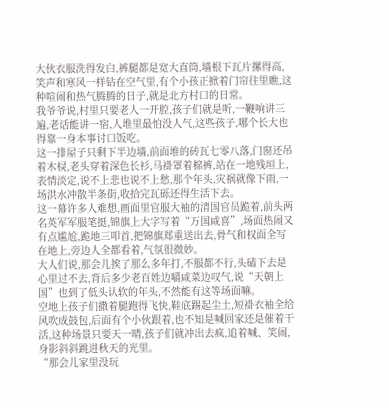大伙衣服洗得发白,裤腿都是宽大直筒,墙根下瓦片摞得高,笑声和寒风一样钻在空气里,有个小孩正掀着门帘往里瞧,这种喧闹和热气腾腾的日子,就是北方村口的日常。
我爷爷说,村里只要老人一开腔,孩子们就是听,一鞭响讲三遍,老话能讲一宿,人堆里最怕没人气,这些孩子,哪个长大也得靠一身本事讨口饭吃。
这一排屋子只剩下半边墙,前面堆的砖瓦七零八落,门窗还吊着木棂,老头穿着深色长衫,马褂罩着棉裤,站在一地残垣上,表情淡定,说不上悲也说不上愁,那个年头,灾祸就像下雨,一场洪水冲散半条街,收拾完瓦砾还得生活下去。
这一幕许多人难想,画面里官服大袖的清国官员跪着,前头两名英军军服笔挺,锦旗上大字写着“万国咸喜”,场面热闹又有点尴尬,跪地三叩首,把锦旗郑重送出去,骨气和权面全写在地上,旁边人全都看着,气氛很微妙。
大人们说,那会儿挨了那么多年打,不服都不行,头磕下去是心里过不去,背后多少老百姓边嚼咸菜边叹气,说“天朝上国”也到了低头认软的年头,不然能有这等场面嘛。
空地上孩子们撒着腿跑得飞快,鞋底踢起尘土,短褂衣袖全给风吹成鼓包,后面有个小伙跟着,也不知是喊回家还是催着干活,这种场景只要天一晴,孩子们就冲出去疯,追着喊、笑闹,身影斜斜跳进秋天的光里。
“那会儿家里没玩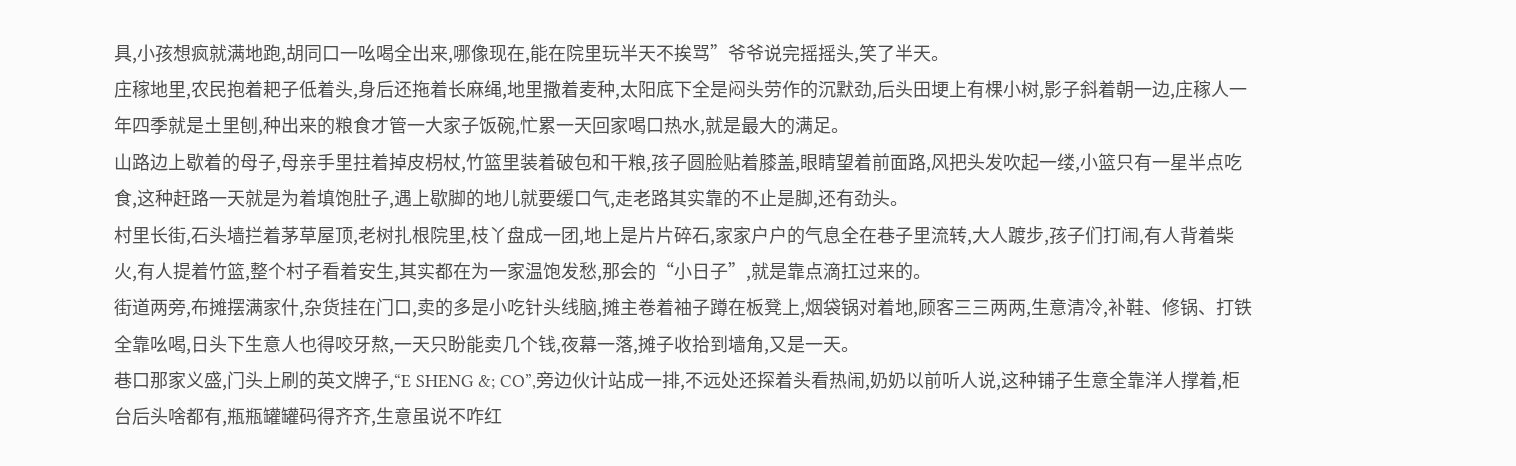具,小孩想疯就满地跑,胡同口一吆喝全出来,哪像现在,能在院里玩半天不挨骂”爷爷说完摇摇头,笑了半天。
庄稼地里,农民抱着耙子低着头,身后还拖着长麻绳,地里撒着麦种,太阳底下全是闷头劳作的沉默劲,后头田埂上有棵小树,影子斜着朝一边,庄稼人一年四季就是土里刨,种出来的粮食才管一大家子饭碗,忙累一天回家喝口热水,就是最大的满足。
山路边上歇着的母子,母亲手里拄着掉皮枴杖,竹篮里装着破包和干粮,孩子圆脸贴着膝盖,眼睛望着前面路,风把头发吹起一缕,小篮只有一星半点吃食,这种赶路一天就是为着填饱肚子,遇上歇脚的地儿就要缓口气,走老路其实靠的不止是脚,还有劲头。
村里长街,石头墙拦着茅草屋顶,老树扎根院里,枝丫盘成一团,地上是片片碎石,家家户户的气息全在巷子里流转,大人踱步,孩子们打闹,有人背着柴火,有人提着竹篮,整个村子看着安生,其实都在为一家温饱发愁,那会的“小日子”,就是靠点滴扛过来的。
街道两旁,布摊摆满家什,杂货挂在门口,卖的多是小吃针头线脑,摊主卷着袖子蹲在板凳上,烟袋锅对着地,顾客三三两两,生意清冷,补鞋、修锅、打铁全靠吆喝,日头下生意人也得咬牙熬,一天只盼能卖几个钱,夜幕一落,摊子收拾到墙角,又是一天。
巷口那家义盛,门头上刷的英文牌子,“E SHENG &; CO”,旁边伙计站成一排,不远处还探着头看热闹,奶奶以前听人说,这种铺子生意全靠洋人撑着,柜台后头啥都有,瓶瓶罐罐码得齐齐,生意虽说不咋红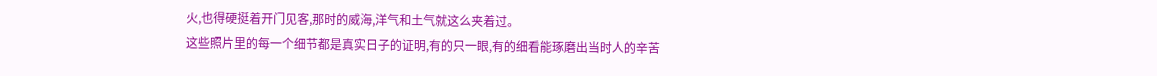火,也得硬挺着开门见客,那时的威海,洋气和土气就这么夹着过。
这些照片里的每一个细节都是真实日子的证明,有的只一眼,有的细看能琢磨出当时人的辛苦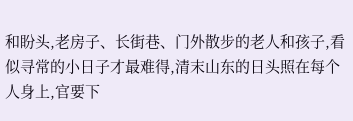和盼头,老房子、长街巷、门外散步的老人和孩子,看似寻常的小日子才最难得,清末山东的日头照在每个人身上,官要下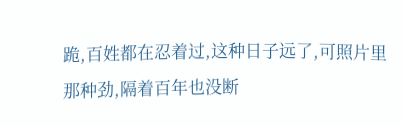跪,百姓都在忍着过,这种日子远了,可照片里那种劲,隔着百年也没断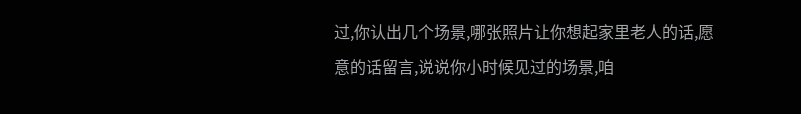过,你认出几个场景,哪张照片让你想起家里老人的话,愿意的话留言,说说你小时候见过的场景,咱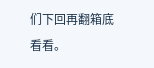们下回再翻箱底看看。